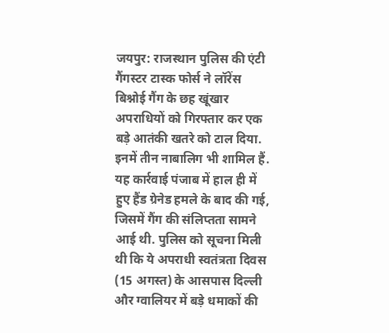जयपुर: राजस्थान पुलिस की एंटी गैंगस्टर टास्क फोर्स ने लॉरेंस बिश्नोई गैंग के छह खूंखार अपराधियों को गिरफ्तार कर एक बड़े आतंकी खतरे को टाल दिया. इनमें तीन नाबालिग भी शामिल हैं. यह कार्रवाई पंजाब में हाल ही में हुए हैंड ग्रेनेड हमले के बाद की गई, जिसमें गैंग की संलिप्तता सामने आई थी. पुलिस को सूचना मिली थी कि ये अपराधी स्वतंत्रता दिवस (15 अगस्त) के आसपास दिल्ली और ग्वालियर में बड़े धमाकों की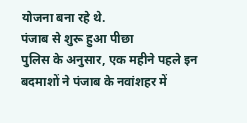योजना बना रहे थे.
पंजाब से शुरू हुआ पीछा
पुलिस के अनुसार, एक महीने पहले इन बदमाशों ने पंजाब के नवांशहर में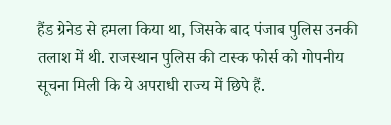हैंड ग्रेनेड से हमला किया था, जिसके बाद पंजाब पुलिस उनकी तलाश में थी. राजस्थान पुलिस की टास्क फोर्स को गोपनीय सूचना मिली कि ये अपराधी राज्य में छिपे हैं.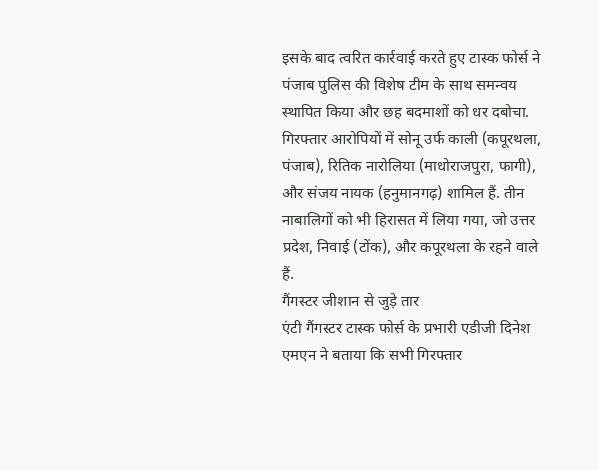इसके बाद त्वरित कार्रवाई करते हुए टास्क फोर्स ने पंजाब पुलिस की विशेष टीम के साथ समन्वय स्थापित किया और छह बदमाशों को धर दबोचा. गिरफ्तार आरोपियों में सोनू उर्फ काली (कपूरथला, पंजाब), रितिक नारोलिया (माधोराजपुरा, फागी), और संजय नायक (हनुमानगढ़) शामिल हैं. तीन नाबालिगों को भी हिरासत में लिया गया, जो उत्तर प्रदेश, निवाई (टोंक), और कपूरथला के रहने वाले हैं.
गैंगस्टर जीशान से जुड़े तार
एंटी गैंगस्टर टास्क फोर्स के प्रभारी एडीजी दिनेश एमएन ने बताया कि सभी गिरफ्तार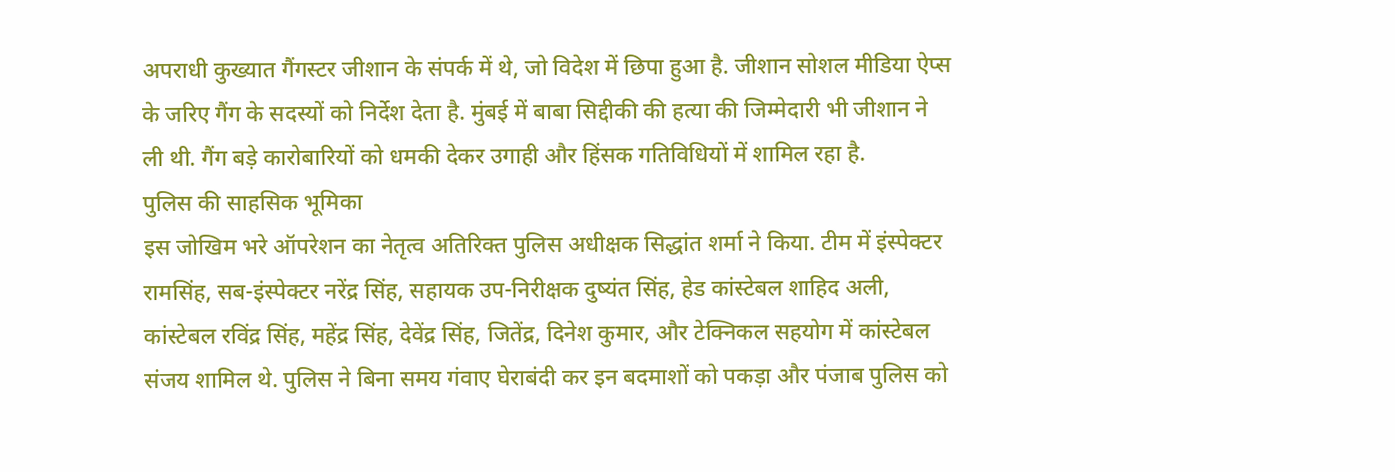अपराधी कुख्यात गैंगस्टर जीशान के संपर्क में थे, जो विदेश में छिपा हुआ है. जीशान सोशल मीडिया ऐप्स के जरिए गैंग के सदस्यों को निर्देश देता है. मुंबई में बाबा सिद्दीकी की हत्या की जिम्मेदारी भी जीशान ने ली थी. गैंग बड़े कारोबारियों को धमकी देकर उगाही और हिंसक गतिविधियों में शामिल रहा है.
पुलिस की साहसिक भूमिका
इस जोखिम भरे ऑपरेशन का नेतृत्व अतिरिक्त पुलिस अधीक्षक सिद्धांत शर्मा ने किया. टीम में इंस्पेक्टर रामसिंह, सब-इंस्पेक्टर नरेंद्र सिंह, सहायक उप-निरीक्षक दुष्यंत सिंह, हेड कांस्टेबल शाहिद अली, कांस्टेबल रविंद्र सिंह, महेंद्र सिंह, देवेंद्र सिंह, जितेंद्र, दिनेश कुमार, और टेक्निकल सहयोग में कांस्टेबल संजय शामिल थे. पुलिस ने बिना समय गंवाए घेराबंदी कर इन बदमाशों को पकड़ा और पंजाब पुलिस को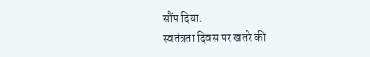सौंप दिया.
स्वतंत्रता दिवस पर खतरे की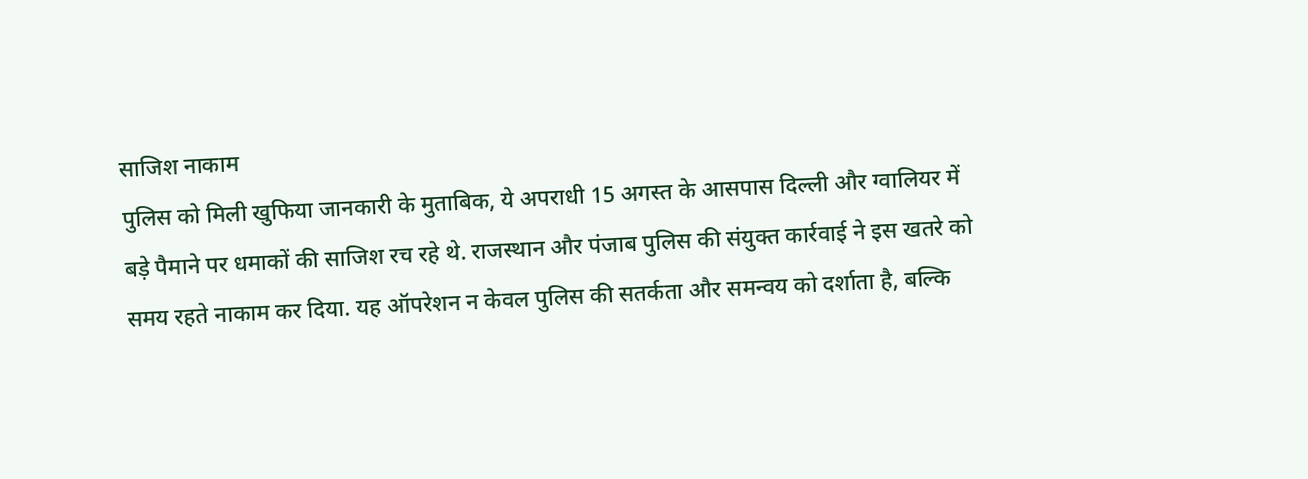साजिश नाकाम
पुलिस को मिली खुफिया जानकारी के मुताबिक, ये अपराधी 15 अगस्त के आसपास दिल्ली और ग्वालियर में बड़े पैमाने पर धमाकों की साजिश रच रहे थे. राजस्थान और पंजाब पुलिस की संयुक्त कार्रवाई ने इस खतरे को समय रहते नाकाम कर दिया. यह ऑपरेशन न केवल पुलिस की सतर्कता और समन्वय को दर्शाता है, बल्कि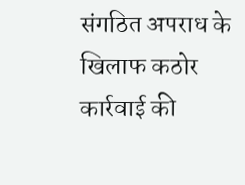संगठित अपराध के खिलाफ कठोर कार्रवाई की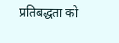प्रतिबद्धता को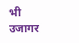भी उजागर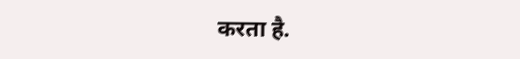करता है.